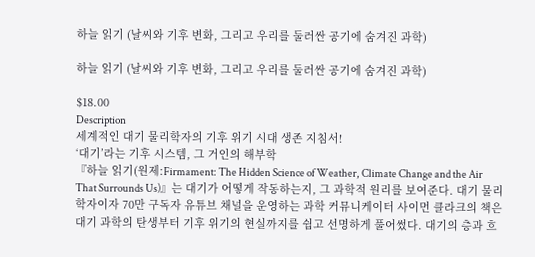하늘 읽기 (날씨와 기후 변화, 그리고 우리를 둘러싼 공기에 숨겨진 과학)

하늘 읽기 (날씨와 기후 변화, 그리고 우리를 둘러싼 공기에 숨겨진 과학)

$18.00
Description
세계적인 대기 물리학자의 기후 위기 시대 생존 지침서!
‘대기’라는 기후 시스템, 그 거인의 해부학
『하늘 읽기(원제:Firmament: The Hidden Science of Weather, Climate Change and the Air That Surrounds Us)』는 대기가 어떻게 작동하는지, 그 과학적 원리를 보여준다. 대기 물리학자이자 70만 구독자 유튜브 채널을 운영하는 과학 커뮤니케이터 사이먼 클라크의 책은 대기 과학의 탄생부터 기후 위기의 현실까지를 쉽고 선명하게 풀어썼다. 대기의 층과 흐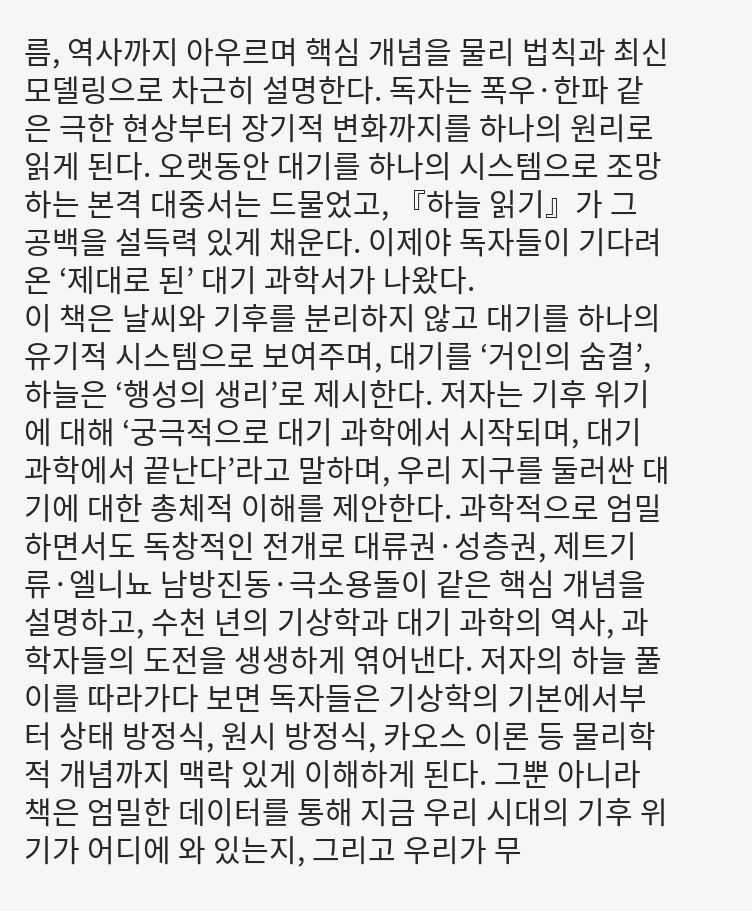름, 역사까지 아우르며 핵심 개념을 물리 법칙과 최신 모델링으로 차근히 설명한다. 독자는 폭우·한파 같은 극한 현상부터 장기적 변화까지를 하나의 원리로 읽게 된다. 오랫동안 대기를 하나의 시스템으로 조망하는 본격 대중서는 드물었고, 『하늘 읽기』가 그 공백을 설득력 있게 채운다. 이제야 독자들이 기다려 온 ‘제대로 된’ 대기 과학서가 나왔다.
이 책은 날씨와 기후를 분리하지 않고 대기를 하나의 유기적 시스템으로 보여주며, 대기를 ‘거인의 숨결’, 하늘은 ‘행성의 생리’로 제시한다. 저자는 기후 위기에 대해 ‘궁극적으로 대기 과학에서 시작되며, 대기 과학에서 끝난다’라고 말하며, 우리 지구를 둘러싼 대기에 대한 총체적 이해를 제안한다. 과학적으로 엄밀하면서도 독창적인 전개로 대류권·성층권, 제트기류·엘니뇨 남방진동·극소용돌이 같은 핵심 개념을 설명하고, 수천 년의 기상학과 대기 과학의 역사, 과학자들의 도전을 생생하게 엮어낸다. 저자의 하늘 풀이를 따라가다 보면 독자들은 기상학의 기본에서부터 상태 방정식, 원시 방정식, 카오스 이론 등 물리학적 개념까지 맥락 있게 이해하게 된다. 그뿐 아니라 책은 엄밀한 데이터를 통해 지금 우리 시대의 기후 위기가 어디에 와 있는지, 그리고 우리가 무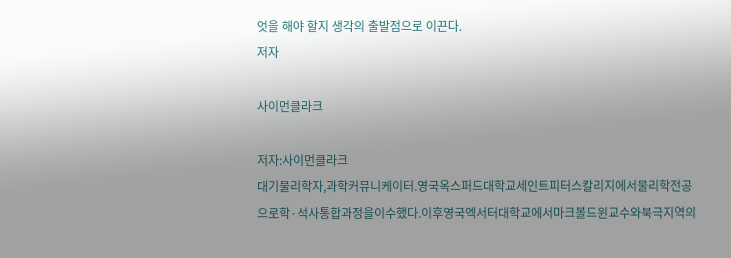엇을 해야 할지 생각의 출발점으로 이끈다.
저자

사이먼클라크

저자:사이먼클라크
대기물리학자,과학커뮤니케이터.영국옥스퍼드대학교세인트피터스칼리지에서물리학전공으로학·석사통합과정을이수했다.이후영국엑서터대학교에서마크볼드윈교수와북극지역의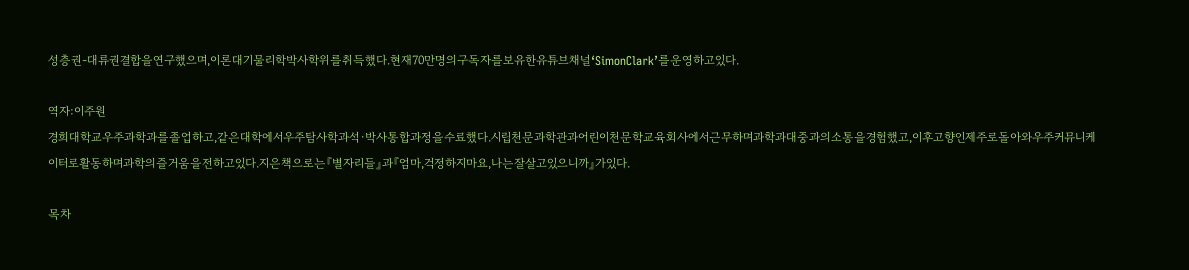성층권-대류권결합을연구했으며,이론대기물리학박사학위를취득했다.현재70만명의구독자를보유한유튜브채널‘SimonClark’를운영하고있다.

역자:이주원
경희대학교우주과학과를졸업하고,같은대학에서우주탐사학과석·박사통합과정을수료했다.시립천문과학관과어린이천문학교육회사에서근무하며과학과대중과의소통을경험했고,이후고향인제주로돌아와우주커뮤니케이터로활동하며과학의즐거움을전하고있다.지은책으로는『별자리들』과『엄마,걱정하지마요,나는잘살고있으니까』가있다.

목차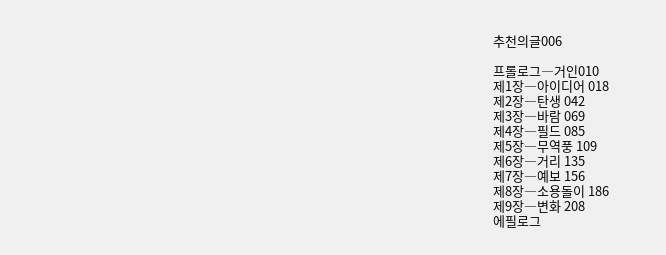추천의글006

프롤로그―거인010
제1장―아이디어 018
제2장―탄생 042
제3장―바람 069
제4장―필드 085
제5장―무역풍 109
제6장―거리 135
제7장―예보 156
제8장―소용돌이 186
제9장―변화 208
에필로그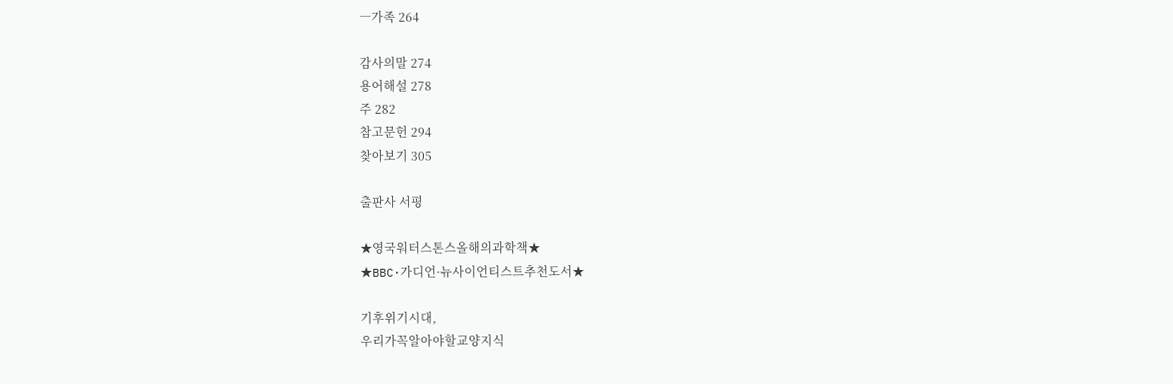―가족 264

감사의말 274
용어해설 278
주 282
참고문헌 294
찾아보기 305

출판사 서평

★영국워터스톤스올해의과학책★
★BBC·가디언·뉴사이언티스트추천도서★

기후위기시대,
우리가꼭알아야할교양지식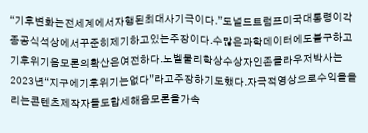“기후변화는전세계에서자행된최대사기극이다.”도널드트럼프미국대통령이각종공식석상에서꾸준히제기하고있는주장이다.수많은과학데이터에도불구하고기후위기음모론의확산은여전하다.노벨물리학상수상자인존클라우저박사는2023년“지구에기후위기는없다”라고주장하기도했다.자극적영상으로수익을올리는콘텐츠제작자들도합세해음모론을가속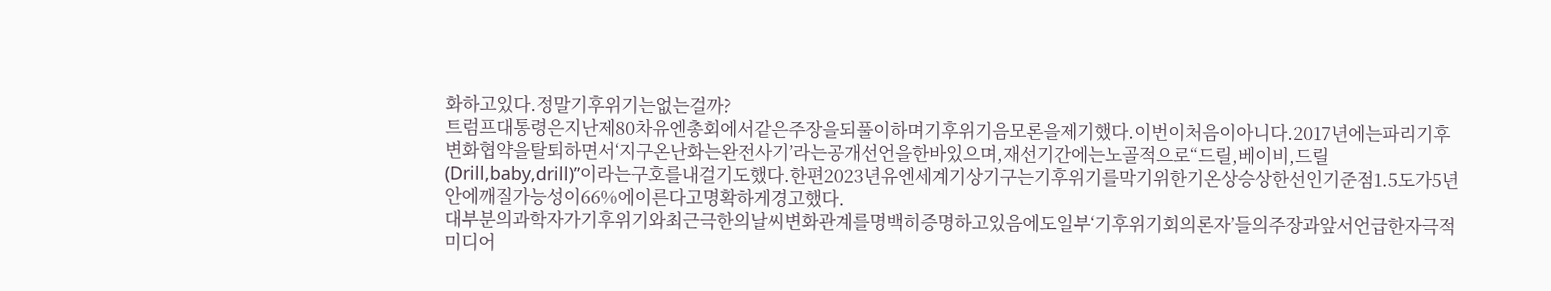화하고있다.정말기후위기는없는걸까?
트럼프대통령은지난제80차유엔총회에서같은주장을되풀이하며기후위기음모론을제기했다.이번이처음이아니다.2017년에는파리기후변화협약을탈퇴하면서‘지구온난화는완전사기’라는공개선언을한바있으며,재선기간에는노골적으로“드릴,베이비,드릴(Drill,baby,drill)”이라는구호를내걸기도했다.한편2023년유엔세계기상기구는기후위기를막기위한기온상승상한선인기준점1.5도가5년안에깨질가능성이66%에이른다고명확하게경고했다.
대부분의과학자가기후위기와최근극한의날씨변화관계를명백히증명하고있음에도일부‘기후위기회의론자’들의주장과앞서언급한자극적미디어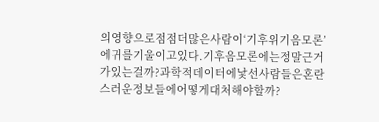의영향으로점점더많은사람이‘기후위기음모론’에귀를기울이고있다.기후음모론에는정말근거가있는걸까?과학적데이터에낯선사람들은혼란스러운정보들에어떻게대처해야할까?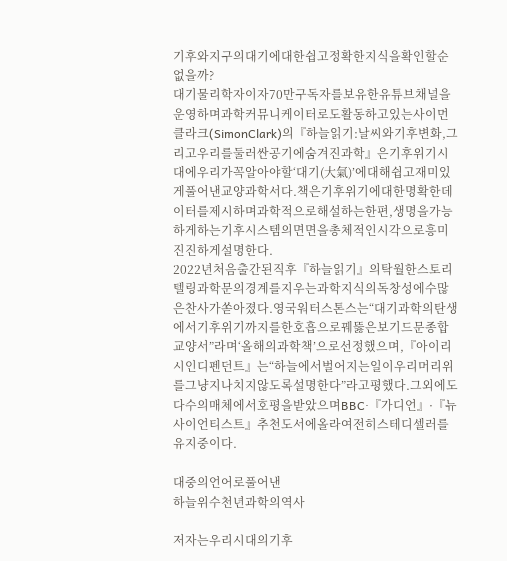기후와지구의대기에대한쉽고정확한지식을확인할순없을까?
대기물리학자이자70만구독자를보유한유튜브채널을운영하며과학커뮤니케이터로도활동하고있는사이먼클라크(SimonClark)의『하늘읽기:날씨와기후변화,그리고우리를둘러싼공기에숨겨진과학』은기후위기시대에우리가꼭알아야할‘대기(大氣)’에대해쉽고재미있게풀어낸교양과학서다.책은기후위기에대한명확한데이터를제시하며과학적으로해설하는한편,생명을가능하게하는기후시스템의면면을총체적인시각으로흥미진진하게설명한다.
2022년처음출간된직후『하늘읽기』의탁월한스토리텔링과학문의경계를지우는과학지식의독창성에수많은찬사가쏟아졌다.영국워터스톤스는“대기과학의탄생에서기후위기까지를한호흡으로꿰뚫은보기드문종합교양서”라며‘올해의과학책’으로선정했으며,『아이리시인디펜던트』는“하늘에서벌어지는일이우리머리위를그냥지나치지않도록설명한다”라고평했다.그외에도다수의매체에서호평을받았으며BBC·『가디언』·『뉴사이언티스트』추천도서에올라여전히스테디셀러를유지중이다.

대중의언어로풀어낸
하늘위수천년과학의역사

저자는우리시대의기후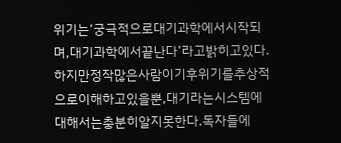위기는‘궁극적으로대기과학에서시작되며,대기과학에서끝난다’라고밝히고있다.하지만정작많은사람이기후위기를추상적으로이해하고있을뿐,대기라는시스템에대해서는충분히알지못한다.독자들에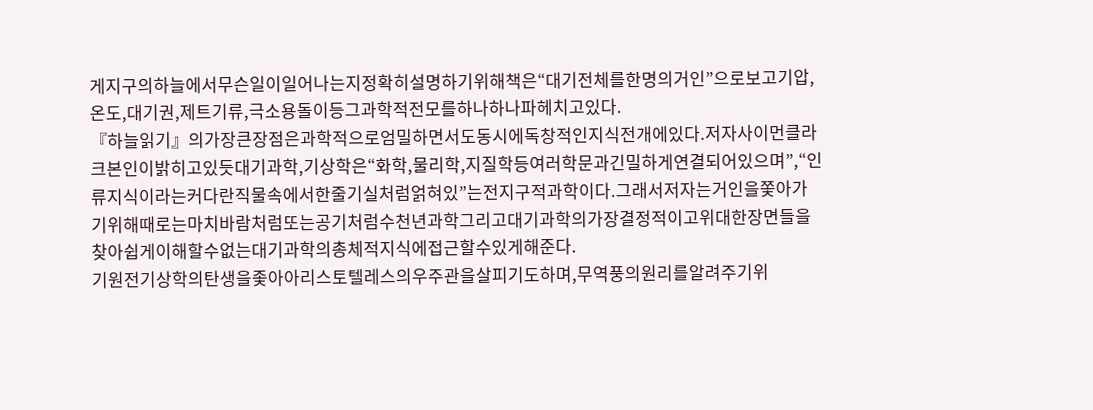게지구의하늘에서무슨일이일어나는지정확히설명하기위해책은“대기전체를한명의거인”으로보고기압,온도,대기권,제트기류,극소용돌이등그과학적전모를하나하나파헤치고있다.
『하늘읽기』의가장큰장점은과학적으로엄밀하면서도동시에독창적인지식전개에있다.저자사이먼클라크본인이밝히고있듯대기과학,기상학은“화학,물리학,지질학등여러학문과긴밀하게연결되어있으며”,“인류지식이라는커다란직물속에서한줄기실처럼얽혀있”는전지구적과학이다.그래서저자는거인을쫓아가기위해때로는마치바람처럼또는공기처럼수천년과학그리고대기과학의가장결정적이고위대한장면들을찾아쉽게이해할수없는대기과학의총체적지식에접근할수있게해준다.
기원전기상학의탄생을좇아아리스토텔레스의우주관을살피기도하며,무역풍의원리를알려주기위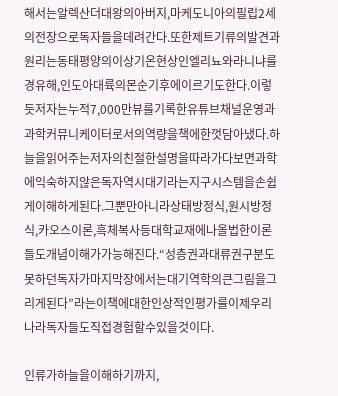해서는알렉산더대왕의아버지,마케도니아의필립2세의전장으로독자들을데려간다.또한제트기류의발견과원리는동태평양의이상기온현상인엘리뇨와라니냐를경유해,인도아대륙의몬순기후에이르기도한다.이렇듯저자는누적7,000만뷰를기록한유튜브채널운영과과학커뮤니케이터로서의역량을책에한껏담아냈다.하늘을읽어주는저자의친절한설명을따라가다보면과학에익숙하지않은독자역시대기라는지구시스템을손쉽게이해하게된다.그뿐만아니라상태방정식,원시방정식,카오스이론,흑체복사등대학교재에나올법한이론들도개념이해가가능해진다.“성층권과대류권구분도못하던독자가마지막장에서는대기역학의큰그림을그리게된다”라는이책에대한인상적인평가를이제우리나라독자들도직접경험할수있을것이다.

인류가하늘을이해하기까지,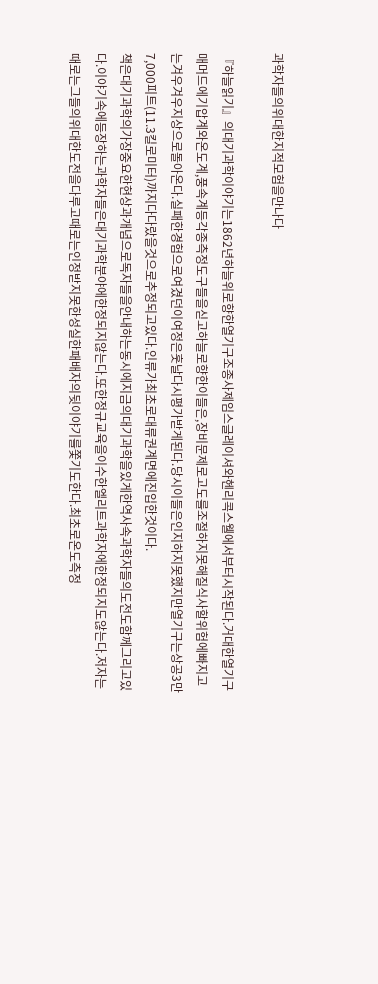과학자들의위대한지적모험을만나다

『하늘읽기』의대기과학이야기는1862년하늘위로향한열기구조종사제임스글레이셔와헨리콕스웰에서부터시작된다.거대한열기구매머드에기압계와온도계,풍속계등각종측정도구들을싣고하늘로향한이들은,장비문제로고도를조절하지못해질식사할위험에빠지고는겨우겨우지상으로돌아온다.실패한경험으로여겼던이여정은훗날다시평가받게된다.당시이들은인지하지못했지만열기구는상공3만7,000피트(11.3킬로미터)까지다다랐을것으로추정되고있다.인류가최초로대류권계면에진입한것이다.
책은대기과학의가장중요한현상과개념으로독자들을안내하는동시에지금의대기과학을있게한역사속과학자들의도전도함께그리고있다.이야기속에등장하는과학자들은대기과학분야에한정되지않는다.또한정규교육을이수한엘리트과학자에한정되지도않는다.저자는때로는그들의위대한도전을다루고때로는인정받지못한성실한패배자의뒷이야기를쫓기도한다.최초로온도측정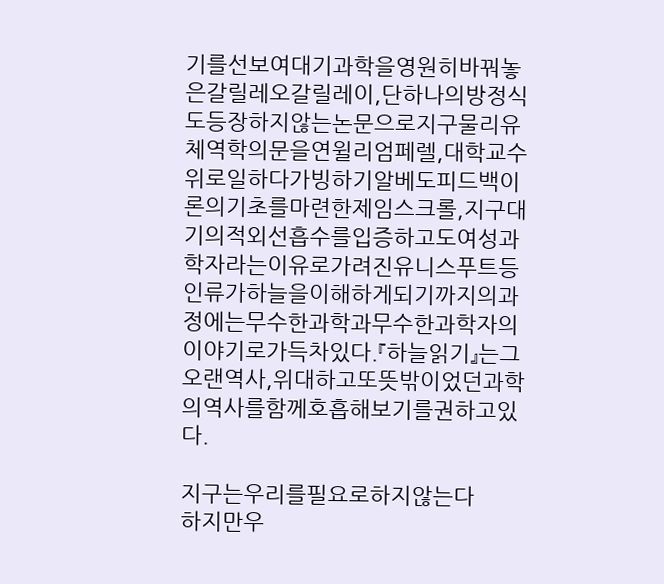기를선보여대기과학을영원히바꿔놓은갈릴레오갈릴레이,단하나의방정식도등장하지않는논문으로지구물리유체역학의문을연윌리엄페렐,대학교수위로일하다가빙하기알베도피드백이론의기초를마련한제임스크롤,지구대기의적외선흡수를입증하고도여성과학자라는이유로가려진유니스푸트등인류가하늘을이해하게되기까지의과정에는무수한과학과무수한과학자의이야기로가득차있다.『하늘읽기』는그오랜역사,위대하고또뜻밖이었던과학의역사를함께호흡해보기를권하고있다.

지구는우리를필요로하지않는다
하지만우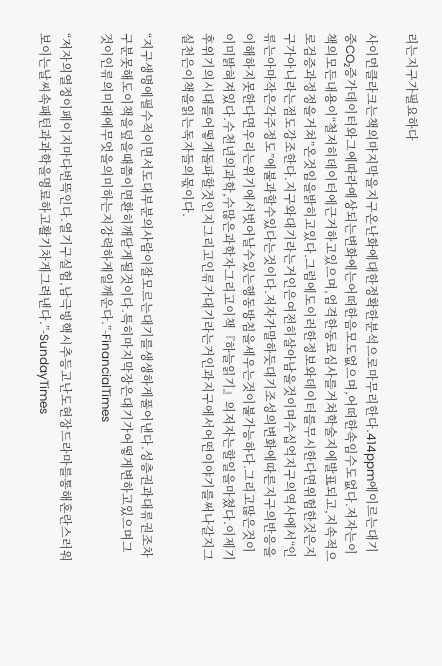리는지구가필요하다

사이먼클라크는책의마지막을지구온난화에대한정확한분석으로마무리한다.414ppm에이르는대기중CO₂증가데이터와그에따라예상되는변화에는어떠한음모도없으며,어떠한속임수도없다.저자는이책의모든내용이“철저히데이터에근거하고있으며,엄격한동료심사를거쳐학술지에발표되고,지속적으로검증과정정을거쳐”온것임을밝히고있다.그럼에도이러한정보와데이터를무시한다면위험한것은지구가아니라는점도강조한다.지구와대기라는거인은여전히살아남을것이며수십억지구의역사에서“인류는아마작은각주정도”에불과할수있다는것이다.저자가말하듯대기조성의변화에따른지구의반응을이해하지못한다면우리는위기에서벗어날수있는행동방침을세우는것이불가능하다.그리고많은것이이미밝혀져있다.수천년의과학,수많은과학자그리고이책『하늘읽기』의저자는할일을마쳤다.이제기후위기의시대를어떻게돌파할것인지그리고인류가대기라는거인과지구에서어떤이야기를써나갈지그실천은이책을읽는독자들의몫이다.

“지구생명에필수적이면서도대부분의사람이잘모르는대기를생생하게풀어낸다.성층권과대류권조차구분못해도이책을덮을때쯤이면환히깨닫게될것이다.특히마지막장은대기가어떻게변하고있으며그것이인류의미래에무엇을의미하는지강력하게일깨운다.”-FinancialTimes

“저자의열정이페이지마다번뜩인다.열기구실험,남극빙핵시추등고난도현장드라마를통해혼란스러워보이는날씨속패턴과과학을명료하고활기차게그려낸다.”-SundayTimes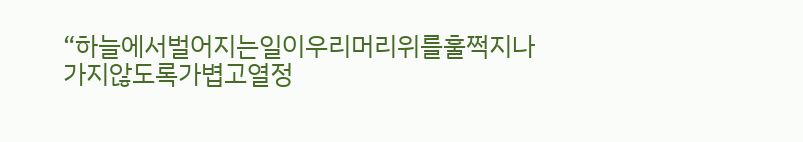“하늘에서벌어지는일이우리머리위를훌쩍지나가지않도록가볍고열정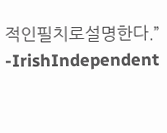적인필치로설명한다.”
-IrishIndependent